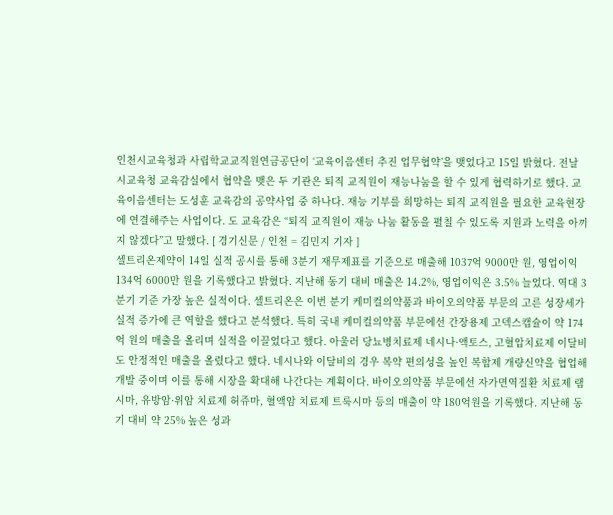인천시교육청과 사립학교교직원연금공단이 ‘교육이음센터 추진 업무협약’을 맺었다고 15일 밝혔다. 전날 시교육청 교육감실에서 협약을 맺은 두 기관은 퇴직 교직원이 재능나눔을 할 수 있게 협력하기로 했다. 교육이음센터는 도성훈 교육감의 공약사업 중 하나다. 재능 기부를 희망하는 퇴직 교직원을 필요한 교육현장에 연결해주는 사업이다. 도 교육감은 “퇴직 교직원이 재능 나눔 활동을 펼칠 수 있도록 지원과 노력을 아끼지 않겠다”고 말했다. [ 경기신문 / 인천 = 김민지 기자 ]
셀트리온제약이 14일 실적 공시를 통해 3분기 재무제표를 기준으로 매출해 1037억 9000만 원, 영업이익 134억 6000만 원을 기록했다고 밝혔다. 지난해 동기 대비 매출은 14.2%, 영업이익은 3.5% 늘었다. 역대 3분기 기준 가장 높은 실적이다. 셀트리온은 이번 분기 케미컬의약품과 바이오의약품 부문의 고른 성장세가 실적 증가에 큰 역할을 했다고 분석했다. 특히 국내 케미컬의약품 부문에선 간장용제 고덱스캡슐이 약 174억 원의 매출을 올리며 실적을 이끌었다고 했다. 아울러 당뇨병치료제 네시나·액토스, 고혈압치료제 이달비도 안정적인 매출을 올렸다고 했다. 네시나와 이달비의 경우 복약 편의성을 높인 복합제 개량신약을 협업해 개발 중이며 이를 통해 시장을 확대해 나간다는 계획이다. 바이오의약품 부문에선 자가면역질환 치료제 램시마, 유방암·위암 치료제 허쥬마, 혈액암 치료제 트룩시마 등의 매출이 약 180억원을 기록했다. 지난해 동기 대비 약 25% 높은 성과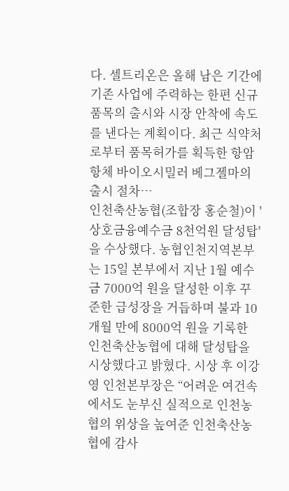다. 셀트리온은 올해 남은 기간에 기존 사업에 주력하는 한편 신규 품목의 출시와 시장 안착에 속도를 낸다는 계획이다. 최근 식약처로부터 품목허가를 획득한 항암 항체 바이오시밀러 베그젤마의 출시 절차…
인천축산농협(조합장 홍순철)이 '상호금융예수금 8천억원 달성탑'을 수상했다. 농협인천지역본부는 15일 본부에서 지난 1월 예수금 7000억 원을 달성한 이후 꾸준한 급성장을 거듭하며 불과 10개월 만에 8000억 원을 기록한 인천축산농협에 대해 달성탑을 시상했다고 밝혔다. 시상 후 이강영 인천본부장은 “어려운 여건속에서도 눈부신 실적으로 인천농협의 위상을 높여준 인천축산농협에 감사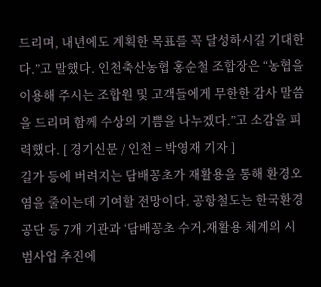드리며, 내년에도 계획한 목표를 꼭 달성하시길 기대한다.”고 말했다. 인천축산농협 홍순철 조합장은 “농협을 이용해 주시는 조합원 및 고객들에게 무한한 감사 말씀을 드리며 함께 수상의 기쁨을 나누겠다.”고 소감을 피력했다. [ 경기신문 / 인천 = 박영재 기자 ]
길가 등에 버려지는 담배꽁초가 재활용을 통해 환경오염을 줄이는데 기여할 전망이다. 공항철도는 한국환경공단 등 7개 기관과 ‘담배꽁초 수거․재활용 체계의 시범사업 추진에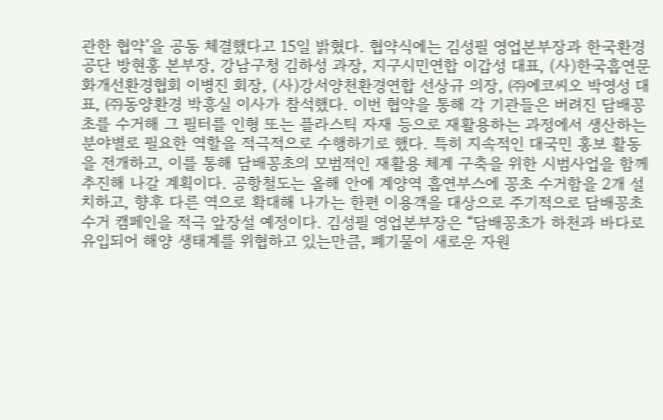관한 협약’을 공동 체결했다고 15일 밝혔다. 협약식에는 김성필 영업본부장과 한국환경공단 방현홍 본부장, 강남구청 김하성 과장, 지구시민연합 이갑성 대표, (사)한국흡연문화개선환경협회 이병진 회장, (사)강서양천환경연합 선상규 의장, ㈜에코씨오 박영성 대표, ㈜동양환경 박흥실 이사가 참석했다. 이번 협약을 통해 각 기관들은 버려진 담배꽁초를 수거해 그 필터를 인형 또는 플라스틱 자재 등으로 재활용하는 과정에서 생산하는 분야별로 필요한 역할을 적극적으로 수행하기로 했다. 특히 지속적인 대국민 홍보 활동을 전개하고, 이를 통해 담배꽁초의 모범적인 재활용 체계 구축을 위한 시범사업을 함께 추진해 나갈 계획이다. 공항철도는 올해 안에 계양역 흡연부스에 꽁초 수거함을 2개 설치하고, 향후 다른 역으로 확대해 나가는 한편 이용객을 대상으로 주기적으로 담배꽁초 수거 캠페인을 적극 앞장설 예정이다. 김성필 영업본부장은 “담배꽁초가 하천과 바다로 유입되어 해양 생태계를 위협하고 있는만큼, 폐기물이 새로운 자원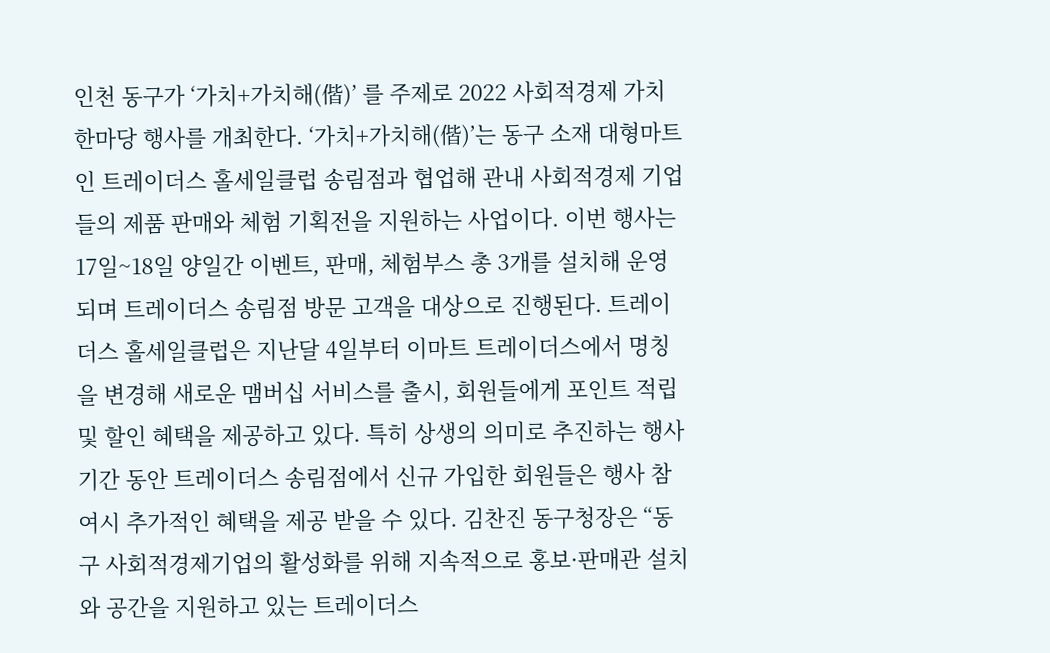인천 동구가 ‘가치+가치해(偕)’ 를 주제로 2022 사회적경제 가치 한마당 행사를 개최한다. ‘가치+가치해(偕)’는 동구 소재 대형마트인 트레이더스 홀세일클럽 송림점과 협업해 관내 사회적경제 기업들의 제품 판매와 체험 기획전을 지원하는 사업이다. 이번 행사는 17일~18일 양일간 이벤트, 판매, 체험부스 총 3개를 설치해 운영되며 트레이더스 송림점 방문 고객을 대상으로 진행된다. 트레이더스 홀세일클럽은 지난달 4일부터 이마트 트레이더스에서 명칭을 변경해 새로운 맴버십 서비스를 출시, 회원들에게 포인트 적립 및 할인 혜택을 제공하고 있다. 특히 상생의 의미로 추진하는 행사기간 동안 트레이더스 송림점에서 신규 가입한 회원들은 행사 참여시 추가적인 혜택을 제공 받을 수 있다. 김찬진 동구청장은 “동구 사회적경제기업의 활성화를 위해 지속적으로 홍보·판매관 설치와 공간을 지원하고 있는 트레이더스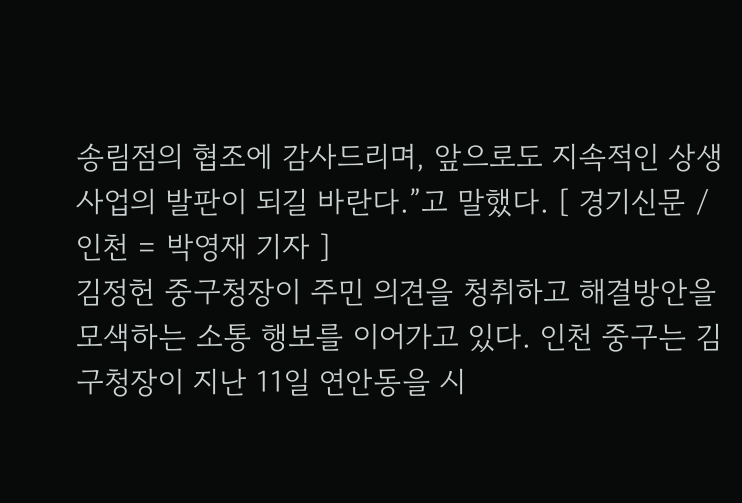송림점의 협조에 감사드리며, 앞으로도 지속적인 상생 사업의 발판이 되길 바란다.”고 말했다. [ 경기신문 / 인천 = 박영재 기자 ]
김정헌 중구청장이 주민 의견을 청취하고 해결방안을 모색하는 소통 행보를 이어가고 있다. 인천 중구는 김 구청장이 지난 11일 연안동을 시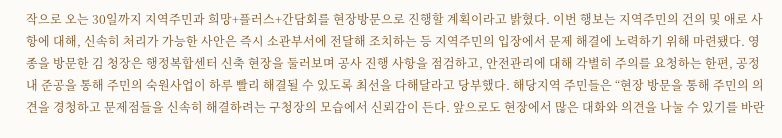작으로 오는 30일까지 지역주민과 희망+플러스+간담회를 현장방문으로 진행할 계획이라고 밝혔다. 이번 행보는 지역주민의 건의 및 애로 사항에 대해, 신속히 처리가 가능한 사안은 즉시 소관부서에 전달해 조치하는 등 지역주민의 입장에서 문제 해결에 노력하기 위해 마련됐다. 영종을 방문한 김 청장은 행정복합센터 신축 현장을 둘러보며 공사 진행 사항을 점검하고, 안전관리에 대해 각별히 주의를 요청하는 한편, 공정 내 준공을 통해 주민의 숙원사업이 하루 빨리 해결될 수 있도록 최선을 다해달라고 당부했다. 해당지역 주민들은 “현장 방문을 통해 주민의 의견을 경청하고 문제점들을 신속히 해결하려는 구청장의 모습에서 신뢰감이 든다. 앞으로도 현장에서 많은 대화와 의견을 나눌 수 있기를 바란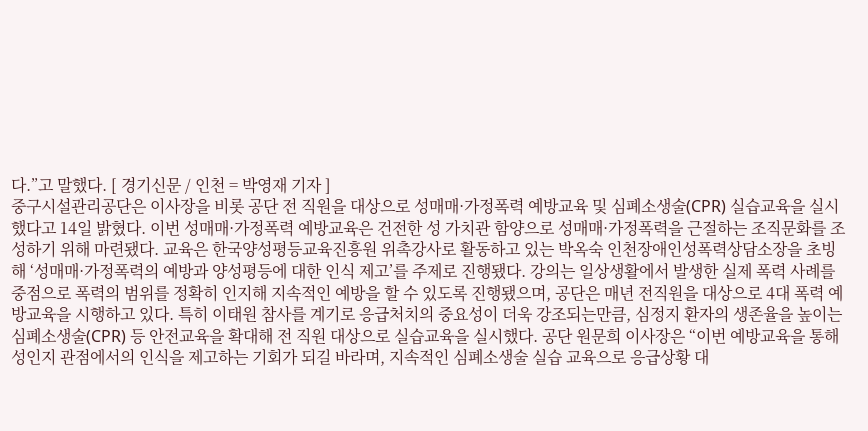다.”고 말했다. [ 경기신문 / 인천 = 박영재 기자 ]
중구시설관리공단은 이사장을 비롯 공단 전 직원을 대상으로 성매매·가정폭력 예방교육 및 심폐소생술(CPR) 실습교육을 실시했다고 14일 밝혔다. 이번 성매매·가정폭력 예방교육은 건전한 성 가치관 함양으로 성매매·가정폭력을 근절하는 조직문화를 조성하기 위해 마련됐다. 교육은 한국양성평등교육진흥원 위촉강사로 활동하고 있는 박옥숙 인천장애인성폭력상담소장을 초빙해 ‘성매매·가정폭력의 예방과 양성평등에 대한 인식 제고’를 주제로 진행됐다. 강의는 일상생활에서 발생한 실제 폭력 사례를 중점으로 폭력의 범위를 정확히 인지해 지속적인 예방을 할 수 있도록 진행됐으며, 공단은 매년 전직원을 대상으로 4대 폭력 예방교육을 시행하고 있다. 특히 이태원 참사를 계기로 응급처치의 중요성이 더욱 강조되는만큼, 심정지 환자의 생존율을 높이는 심폐소생술(CPR) 등 안전교육을 확대해 전 직원 대상으로 실습교육을 실시했다. 공단 원문희 이사장은 “이번 예방교육을 통해 성인지 관점에서의 인식을 제고하는 기회가 되길 바라며, 지속적인 심폐소생술 실습 교육으로 응급상황 대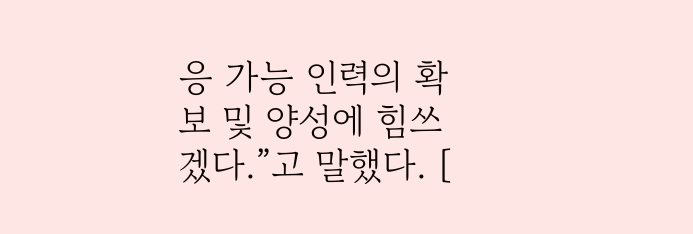응 가능 인력의 확보 및 양성에 힘쓰겠다.”고 말했다. [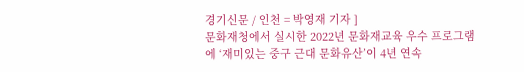경기신문 / 인천 = 박영재 기자 ]
문화재청에서 실시한 2022년 문화재교육 우수 프로그램에 ‘재미있는 중구 근대 문화유산’이 4년 연속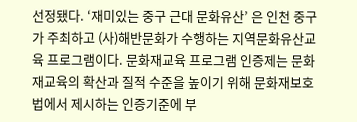선정됐다. ‘재미있는 중구 근대 문화유산’ 은 인천 중구가 주최하고 (사)해반문화가 수행하는 지역문화유산교육 프로그램이다. 문화재교육 프로그램 인증제는 문화재교육의 확산과 질적 수준을 높이기 위해 문화재보호법에서 제시하는 인증기준에 부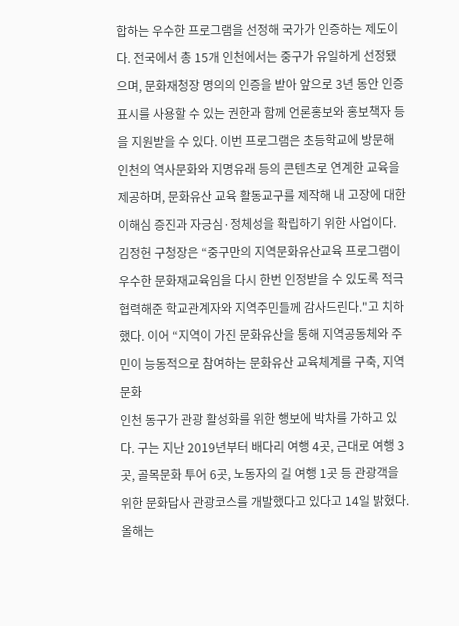합하는 우수한 프로그램을 선정해 국가가 인증하는 제도이다. 전국에서 총 15개 인천에서는 중구가 유일하게 선정됐으며, 문화재청장 명의의 인증을 받아 앞으로 3년 동안 인증 표시를 사용할 수 있는 권한과 함께 언론홍보와 홍보책자 등을 지원받을 수 있다. 이번 프로그램은 초등학교에 방문해 인천의 역사문화와 지명유래 등의 콘텐츠로 연계한 교육을 제공하며, 문화유산 교육 활동교구를 제작해 내 고장에 대한 이해심 증진과 자긍심·정체성을 확립하기 위한 사업이다. 김정헌 구청장은 “중구만의 지역문화유산교육 프로그램이 우수한 문화재교육임을 다시 한번 인정받을 수 있도록 적극 협력해준 학교관계자와 지역주민들께 감사드린다."고 치하했다. 이어 “지역이 가진 문화유산을 통해 지역공동체와 주민이 능동적으로 참여하는 문화유산 교육체계를 구축, 지역문화
인천 동구가 관광 활성화를 위한 행보에 박차를 가하고 있다. 구는 지난 2019년부터 배다리 여행 4곳, 근대로 여행 3곳, 골목문화 투어 6곳, 노동자의 길 여행 1곳 등 관광객을 위한 문화답사 관광코스를 개발했다고 있다고 14일 밝혔다. 올해는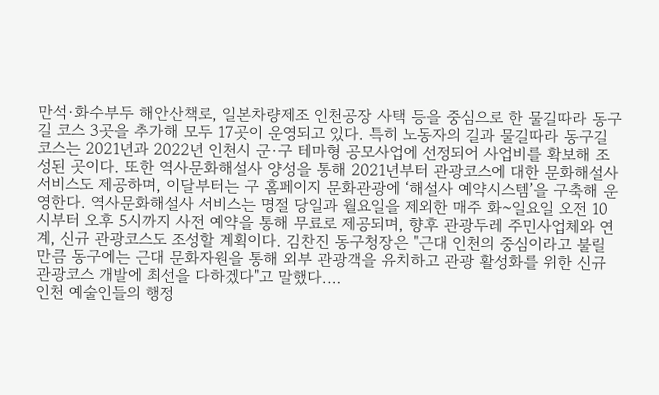만석·화수부두 해안산책로, 일본차량제조 인천공장 사택 등을 중심으로 한 물길따라 동구길 코스 3곳을 추가해 모두 17곳이 운영되고 있다. 특히 노동자의 길과 물길따라 동구길 코스는 2021년과 2022년 인천시 군·구 테마형 공모사업에 선정되어 사업비를 확보해 조성된 곳이다. 또한 역사문화해설사 양성을 통해 2021년부터 관광코스에 대한 문화해설사 서비스도 제공하며, 이달부터는 구 홈페이지 문화관광에 ‘해설사 예약시스템’을 구축해 운영한다. 역사문화해설사 서비스는 명절 당일과 월요일을 제외한 매주 화~일요일 오전 10시부터 오후 5시까지 사전 예약을 통해 무료로 제공되며, 향후 관광두레 주민사업체와 연계, 신규 관광코스도 조성할 계획이다. 김찬진 동구청장은 "근대 인천의 중심이라고 불릴 만큼 동구에는 근대 문화자원을 통해 외부 관광객을 유치하고 관광 활성화를 위한 신규 관광코스 개발에 최선을 다하겠다"고 말했다.…
인천 예술인들의 행정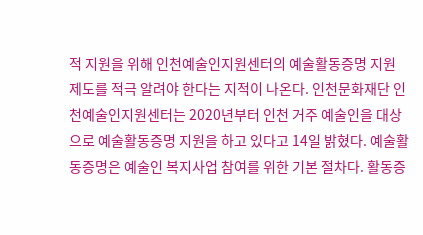적 지원을 위해 인천예술인지원센터의 예술활동증명 지원 제도를 적극 알려야 한다는 지적이 나온다. 인천문화재단 인천예술인지원센터는 2020년부터 인천 거주 예술인을 대상으로 예술활동증명 지원을 하고 있다고 14일 밝혔다. 예술활동증명은 예술인 복지사업 참여를 위한 기본 절차다. 활동증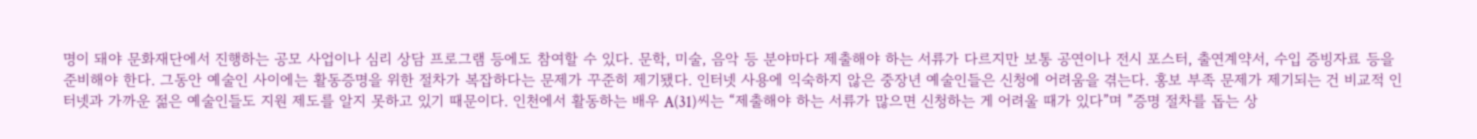명이 돼야 문화재단에서 진행하는 공모 사업이나 심리 상담 프로그램 등에도 참여할 수 있다. 문학, 미술, 음악 등 분야마다 제출해야 하는 서류가 다르지만 보통 공연이나 전시 포스터, 출연계약서, 수입 증빙자료 등을 준비해야 한다. 그동안 예술인 사이에는 활동증명을 위한 절차가 복잡하다는 문제가 꾸준히 제기됐다. 인터넷 사용에 익숙하지 않은 중장년 예술인들은 신청에 어려움을 겪는다. 홍보 부족 문제가 제기되는 건 비교적 인터넷과 가까운 젊은 예술인들도 지원 제도를 알지 못하고 있기 때문이다. 인천에서 활동하는 배우 A(31)씨는 “제출해야 하는 서류가 많으면 신청하는 게 어려울 때가 있다”며 ”증명 절차를 돕는 상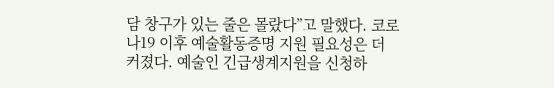담 창구가 있는 줄은 몰랐다”고 말했다. 코로나19 이후 예술활동증명 지원 필요성은 더 커졌다. 예술인 긴급생계지원을 신청하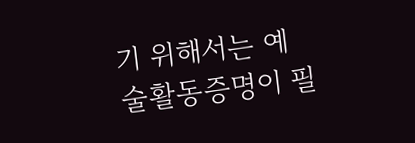기 위해서는 예술활동증명이 필